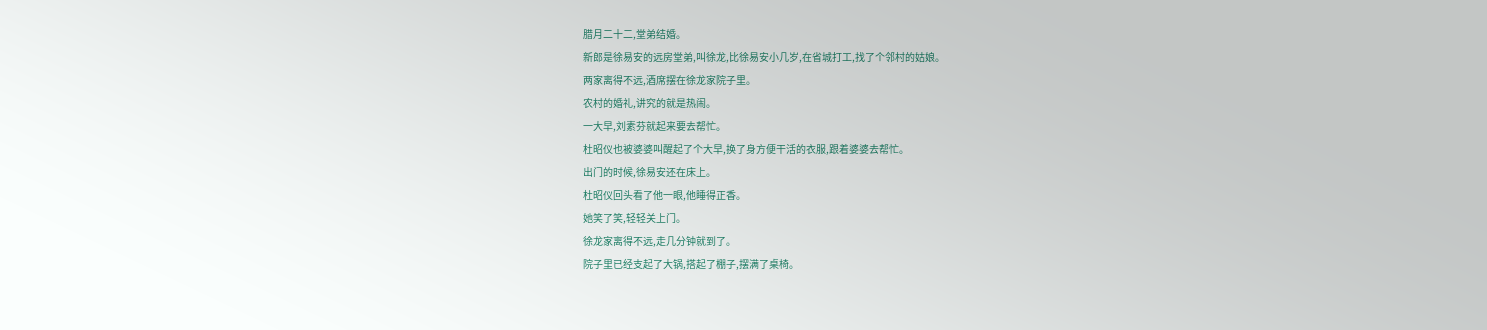腊月二十二,堂弟结婚。
新郎是徐易安的远房堂弟,叫徐龙,比徐易安小几岁,在省城打工,找了个邻村的姑娘。
两家离得不远,酒席摆在徐龙家院子里。
农村的婚礼,讲究的就是热闹。
一大早,刘素芬就起来要去帮忙。
杜昭仪也被婆婆叫醒起了个大早,换了身方便干活的衣服,跟着婆婆去帮忙。
出门的时候,徐易安还在床上。
杜昭仪回头看了他一眼,他睡得正香。
她笑了笑,轻轻关上门。
徐龙家离得不远,走几分钟就到了。
院子里已经支起了大锅,搭起了棚子,摆满了桌椅。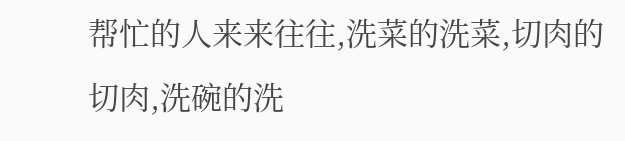帮忙的人来来往往,洗菜的洗菜,切肉的切肉,洗碗的洗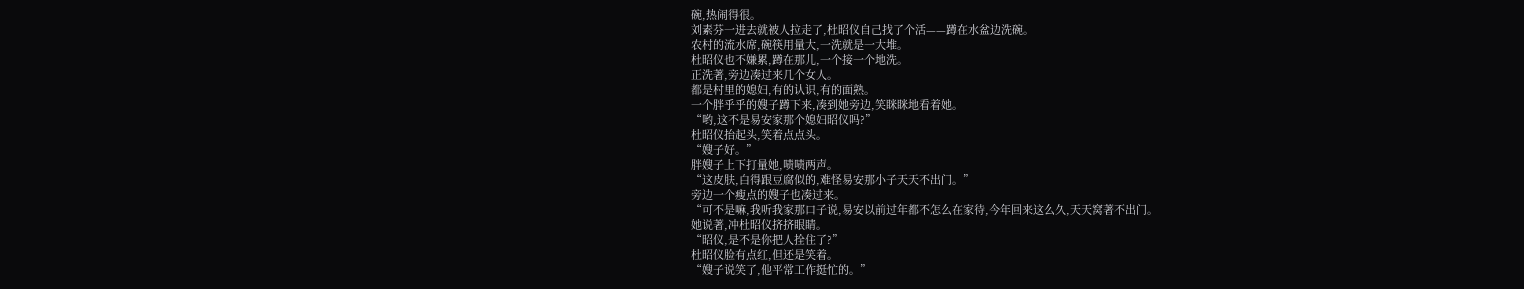碗,热闹得很。
刘素芬一进去就被人拉走了,杜昭仪自己找了个活——蹲在水盆边洗碗。
农村的流水席,碗筷用量大,一洗就是一大堆。
杜昭仪也不嫌累,蹲在那儿,一个接一个地洗。
正洗著,旁边凑过来几个女人。
都是村里的媳妇,有的认识,有的面熟。
一个胖乎乎的嫂子蹲下来,凑到她旁边,笑眯眯地看着她。
“哟,这不是易安家那个媳妇昭仪吗?”
杜昭仪抬起头,笑着点点头。
“嫂子好。”
胖嫂子上下打量她,啧啧两声。
“这皮肤,白得跟豆腐似的,难怪易安那小子天天不出门。”
旁边一个瘦点的嫂子也凑过来。
“可不是嘛,我听我家那口子说,易安以前过年都不怎么在家待,今年回来这么久,天天窝著不出门。
她说著,冲杜昭仪挤挤眼睛。
“昭仪,是不是你把人拴住了?”
杜昭仪脸有点红,但还是笑着。
“嫂子说笑了,他平常工作挺忙的。”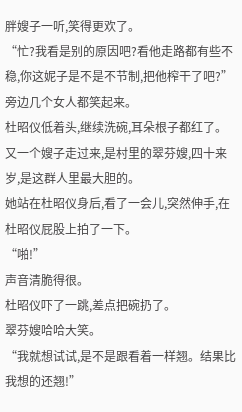胖嫂子一听,笑得更欢了。
“忙?我看是别的原因吧?看他走路都有些不稳,你这妮子是不是不节制,把他榨干了吧?”
旁边几个女人都笑起来。
杜昭仪低着头,继续洗碗,耳朵根子都红了。
又一个嫂子走过来,是村里的翠芬嫂,四十来岁,是这群人里最大胆的。
她站在杜昭仪身后,看了一会儿,突然伸手,在杜昭仪屁股上拍了一下。
“啪!”
声音清脆得很。
杜昭仪吓了一跳,差点把碗扔了。
翠芬嫂哈哈大笑。
“我就想试试,是不是跟看着一样翘。结果比我想的还翘!”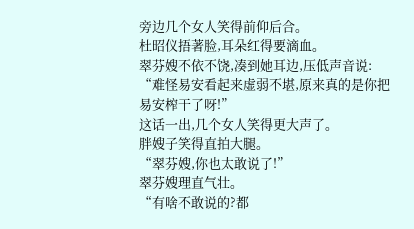旁边几个女人笑得前仰后合。
杜昭仪捂著脸,耳朵红得要滴血。
翠芬嫂不依不饶,凑到她耳边,压低声音说:
“难怪易安看起来虚弱不堪,原来真的是你把易安榨干了呀!”
这话一出,几个女人笑得更大声了。
胖嫂子笑得直拍大腿。
“翠芬嫂,你也太敢说了!”
翠芬嫂理直气壮。
“有啥不敢说的?都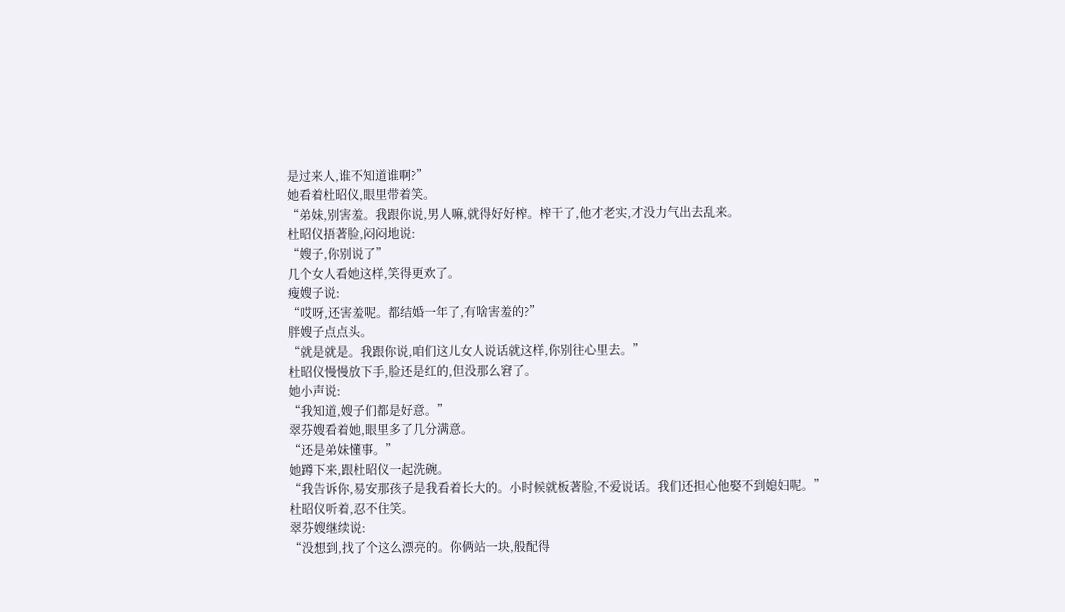是过来人,谁不知道谁啊?”
她看着杜昭仪,眼里带着笑。
“弟妹,别害羞。我跟你说,男人嘛,就得好好榨。榨干了,他才老实,才没力气出去乱来。
杜昭仪捂著脸,闷闷地说:
“嫂子,你别说了”
几个女人看她这样,笑得更欢了。
瘦嫂子说:
“哎呀,还害羞呢。都结婚一年了,有啥害羞的?”
胖嫂子点点头。
“就是就是。我跟你说,咱们这儿女人说话就这样,你别往心里去。”
杜昭仪慢慢放下手,脸还是红的,但没那么窘了。
她小声说:
“我知道,嫂子们都是好意。”
翠芬嫂看着她,眼里多了几分满意。
“还是弟妹懂事。”
她蹲下来,跟杜昭仪一起洗碗。
“我告诉你,易安那孩子是我看着长大的。小时候就板著脸,不爱说话。我们还担心他娶不到媳妇呢。”
杜昭仪听着,忍不住笑。
翠芬嫂继续说:
“没想到,找了个这么漂亮的。你俩站一块,般配得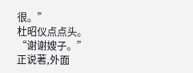很。”
杜昭仪点点头。
“谢谢嫂子。”
正说著,外面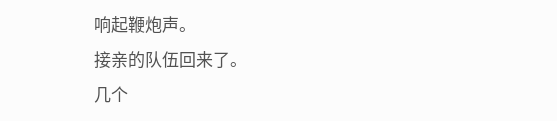响起鞭炮声。
接亲的队伍回来了。
几个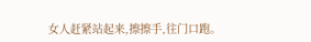女人赶紧站起来,擦擦手,往门口跑。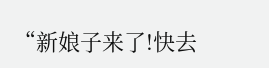“新娘子来了!快去